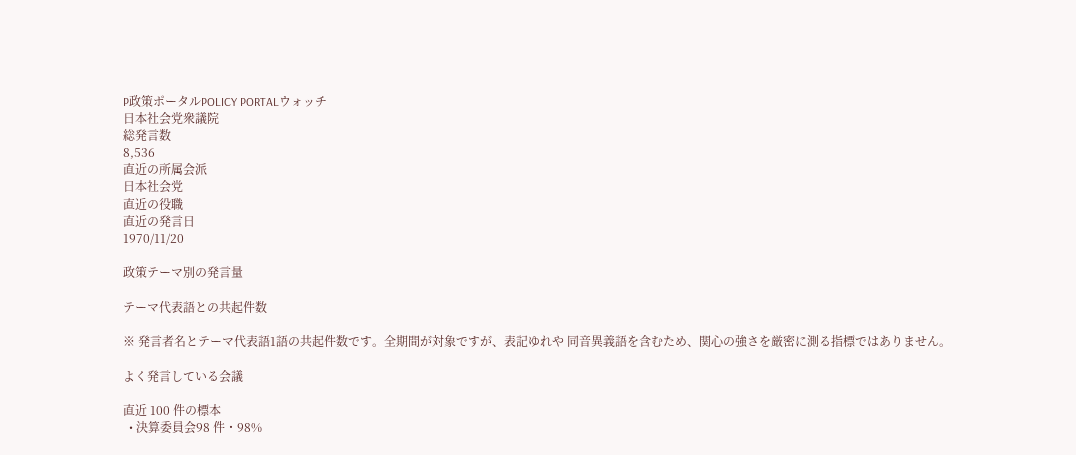P政策ポータルPOLICY PORTALウォッチ
日本社会党衆議院
総発言数
8,536
直近の所属会派
日本社会党
直近の役職
直近の発言日
1970/11/20

政策テーマ別の発言量

テーマ代表語との共起件数

※ 発言者名とテーマ代表語1語の共起件数です。全期間が対象ですが、表記ゆれや 同音異義語を含むため、関心の強さを厳密に測る指標ではありません。

よく発言している会議

直近 100 件の標本
  • 決算委員会98 件・98%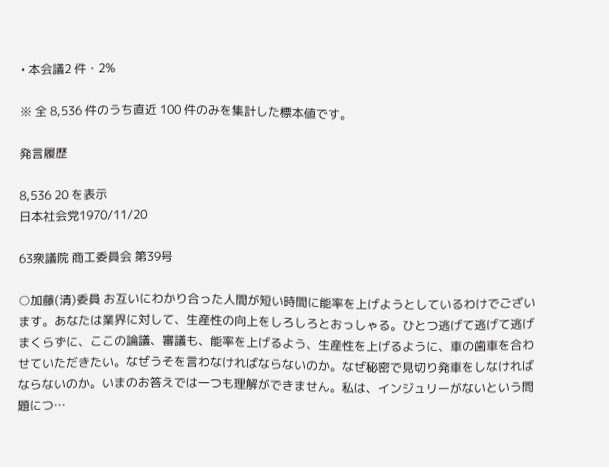• 本会議2 件・2%

※ 全 8,536 件のうち直近 100 件のみを集計した標本値です。

発言履歴

8,536 20 を表示
日本社会党1970/11/20

63衆議院 商工委員会 第39号

○加藤(清)委員 お互いにわかり合った人間が短い時間に能率を上げようとしているわけでございます。あなたは業界に対して、生産性の向上をしろしろとおっしゃる。ひとつ逃げて逃げて逃げまくらずに、ここの論議、審議も、能率を上げるよう、生産性を上げるように、車の歯車を合わせていただきたい。なぜうそを言わなければならないのか。なぜ秘密で見切り発車をしなければならないのか。いまのお答えでは一つも理解ができません。私は、インジュリーがないという問題につ…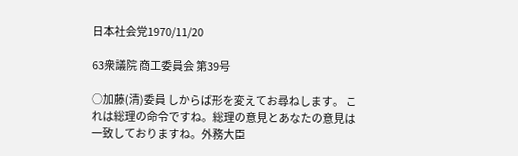日本社会党1970/11/20

63衆議院 商工委員会 第39号

○加藤(清)委員 しからば形を変えてお尋ねします。 これは総理の命令ですね。総理の意見とあなたの意見は一致しておりますね。外務大臣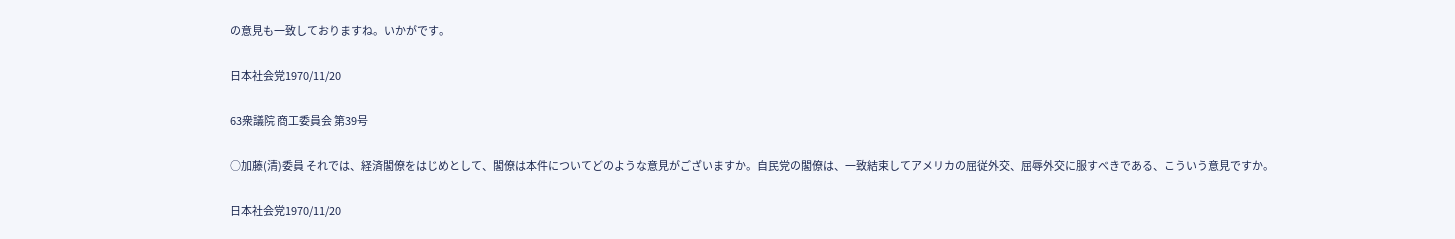の意見も一致しておりますね。いかがです。

日本社会党1970/11/20

63衆議院 商工委員会 第39号

○加藤(清)委員 それでは、経済閣僚をはじめとして、閣僚は本件についてどのような意見がございますか。自民党の閣僚は、一致結束してアメリカの屈従外交、屈辱外交に服すべきである、こういう意見ですか。

日本社会党1970/11/20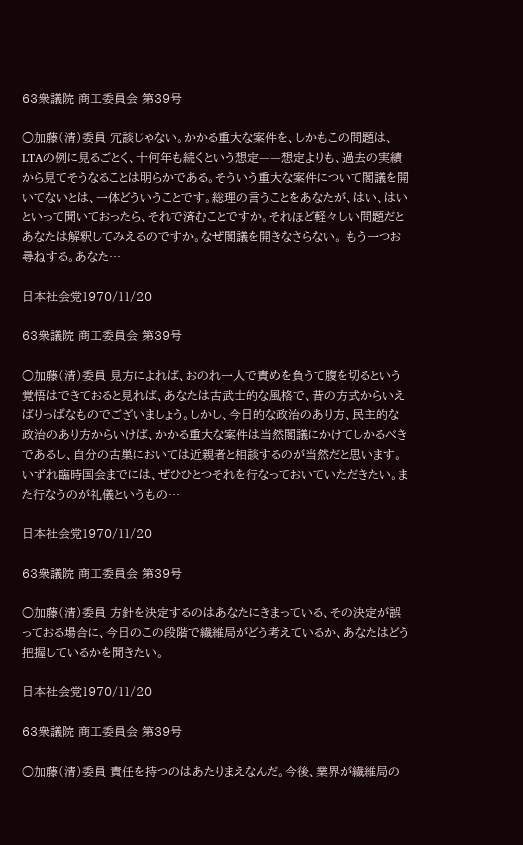63衆議院 商工委員会 第39号

○加藤(清)委員 冗談じゃない。かかる重大な案件を、しかもこの問題は、LTAの例に見るごとく、十何年も続くという想定——想定よりも、過去の実績から見てそうなることは明らかである。そういう重大な案件について閣議を開いてないとは、一体どういうことです。総理の言うことをあなたが、はい、はいといって聞いておったら、それで済むことですか。それほど軽々しい問題だとあなたは解釈してみえるのですか。なぜ閣議を開きなさらない。 もう一つお尋ねする。あなた…

日本社会党1970/11/20

63衆議院 商工委員会 第39号

○加藤(清)委員 見方によれば、おのれ一人で責めを負うて腹を切るという覚悟はできておると見れば、あなたは古武士的な風格で、昔の方式からいえばりっぱなものでございましょう。しかし、今日的な政治のあり方、民主的な政治のあり方からいけば、かかる重大な案件は当然閣議にかけてしかるべきであるし、自分の古巣においては近親者と相談するのが当然だと思います。いずれ臨時国会までには、ぜひひとつそれを行なっておいていただきたい。また行なうのが礼儀というもの…

日本社会党1970/11/20

63衆議院 商工委員会 第39号

○加藤(清)委員 方針を決定するのはあなたにきまっている、その決定が誤っておる場合に、今日のこの段階で繊維局がどう考えているか、あなたはどう把握しているかを聞きたい。

日本社会党1970/11/20

63衆議院 商工委員会 第39号

○加藤(清)委員 責任を持つのはあたりまえなんだ。今後、業界が繊維局の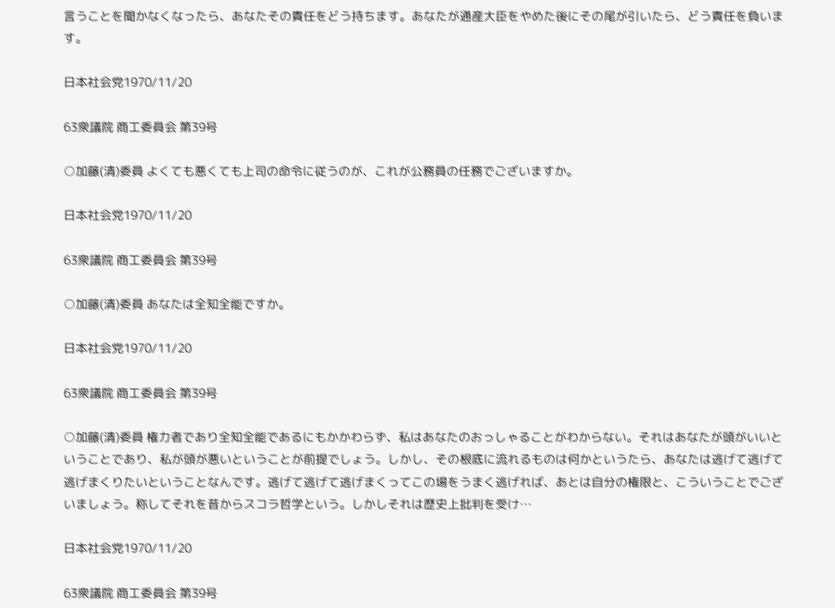言うことを聞かなくなったら、あなたその責任をどう持ちます。あなたが通産大臣をやめた後にその尾が引いたら、どう責任を負います。

日本社会党1970/11/20

63衆議院 商工委員会 第39号

○加藤(清)委員 よくても悪くても上司の命令に従うのが、これが公務員の任務でございますか。

日本社会党1970/11/20

63衆議院 商工委員会 第39号

○加藤(清)委員 あなたは全知全能ですか。

日本社会党1970/11/20

63衆議院 商工委員会 第39号

○加藤(清)委員 権力者であり全知全能であるにもかかわらず、私はあなたのおっしゃることがわからない。それはあなたが頭がいいということであり、私が頭が悪いということが前提でしょう。しかし、その根底に流れるものは何かというたら、あなたは逃げて逃げて逃げまくりたいということなんです。逃げて逃げて逃げまくってこの場をうまく逃げれば、あとは自分の権限と、こういうことでございましょう。称してそれを昔からスコラ哲学という。しかしそれは歴史上批判を受け…

日本社会党1970/11/20

63衆議院 商工委員会 第39号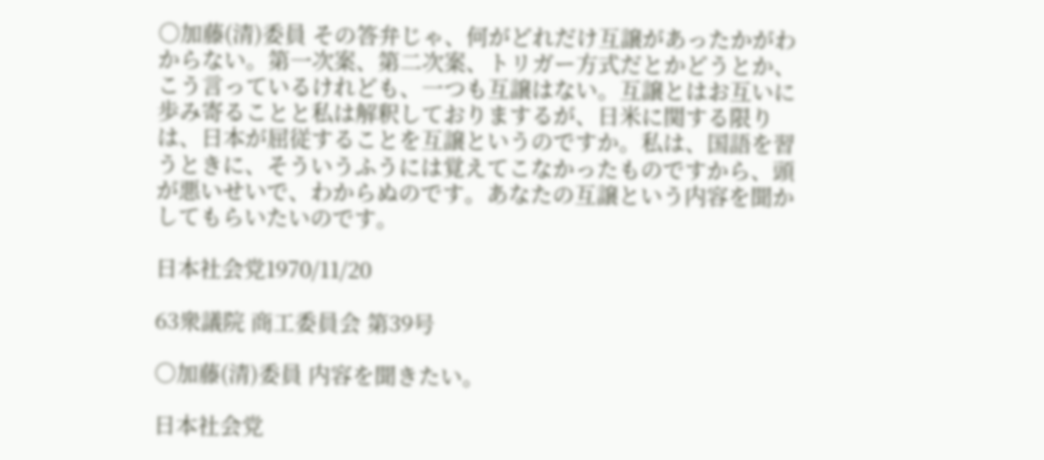○加藤(清)委員 その答弁じゃ、何がどれだけ互譲があったかがわからない。第一次案、第二次案、トリガー方式だとかどうとか、こう言っているけれども、一つも互譲はない。互譲とはお互いに歩み寄ることと私は解釈しておりまするが、日米に関する限りは、日本が屈従することを互譲というのですか。私は、国語を習うときに、そういうふうには覚えてこなかったものですから、頭が悪いせいで、わからぬのです。あなたの互譲という内容を聞かしてもらいたいのです。

日本社会党1970/11/20

63衆議院 商工委員会 第39号

○加藤(清)委員 内容を聞きたい。

日本社会党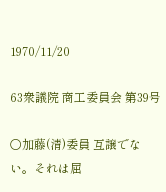1970/11/20

63衆議院 商工委員会 第39号

○加藤(清)委員 互譲でない。それは屈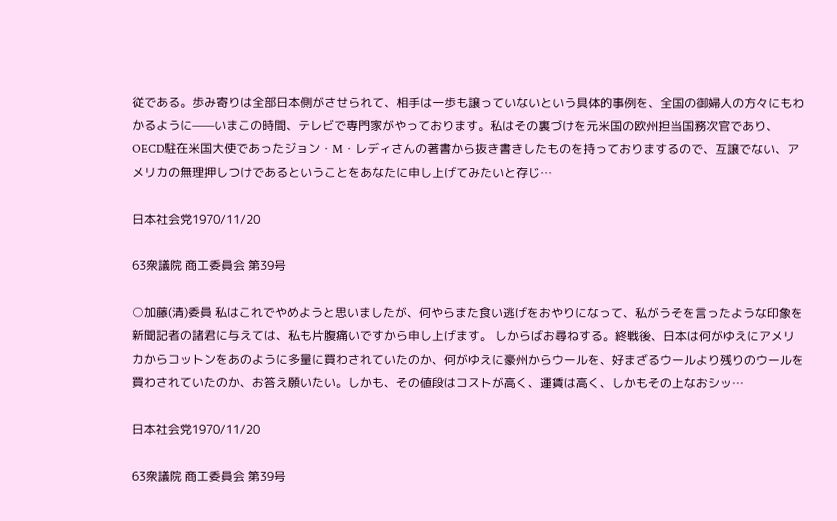従である。歩み寄りは全部日本側がさせられて、相手は一歩も譲っていないという具体的事例を、全国の御婦人の方々にもわかるように——いまこの時間、テレビで専門家がやっております。私はその裏づけを元米国の欧州担当国務次官であり、OECD駐在米国大使であったジョン・M・レディさんの著書から抜き書きしたものを持っておりまするので、互譲でない、アメリカの無理押しつけであるということをあなたに申し上げてみたいと存じ…

日本社会党1970/11/20

63衆議院 商工委員会 第39号

○加藤(清)委員 私はこれでやめようと思いましたが、何やらまた食い逃げをおやりになって、私がうそを言ったような印象を新聞記者の諸君に与えては、私も片腹痛いですから申し上げます。 しからばお尋ねする。終戦後、日本は何がゆえにアメリカからコットンをあのように多量に買わされていたのか、何がゆえに豪州からウールを、好まざるウールより残りのウールを買わされていたのか、お答え願いたい。しかも、その値段はコストが高く、運賃は高く、しかもその上なおシッ…

日本社会党1970/11/20

63衆議院 商工委員会 第39号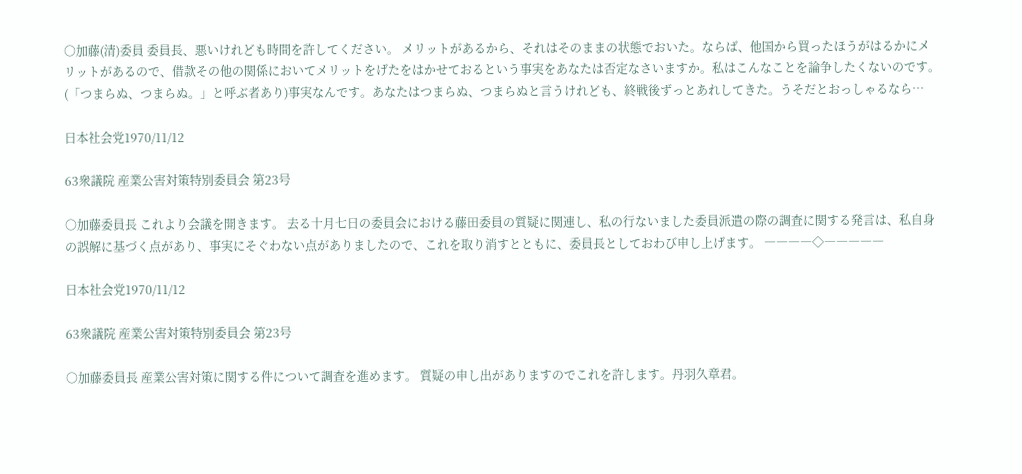○加藤(清)委員 委員長、悪いけれども時間を許してください。 メリットがあるから、それはそのままの状態でおいた。ならば、他国から買ったほうがはるかにメリットがあるので、借款その他の関係においてメリットをげたをはかせておるという事実をあなたは否定なさいますか。私はこんなことを論争したくないのです。(「つまらぬ、つまらぬ。」と呼ぶ者あり)事実なんです。あなたはつまらぬ、つまらぬと言うけれども、終戦後ずっとあれしてきた。うそだとおっしゃるなら…

日本社会党1970/11/12

63衆議院 産業公害対策特別委員会 第23号

○加藤委員長 これより会議を開きます。 去る十月七日の委員会における藤田委員の質疑に関連し、私の行ないました委員派遣の際の調査に関する発言は、私自身の誤解に基づく点があり、事実にそぐわない点がありましたので、これを取り消すとともに、委員長としておわび申し上げます。 ――――◇―――――

日本社会党1970/11/12

63衆議院 産業公害対策特別委員会 第23号

○加藤委員長 産業公害対策に関する件について調査を進めます。 質疑の申し出がありますのでこれを許します。丹羽久章君。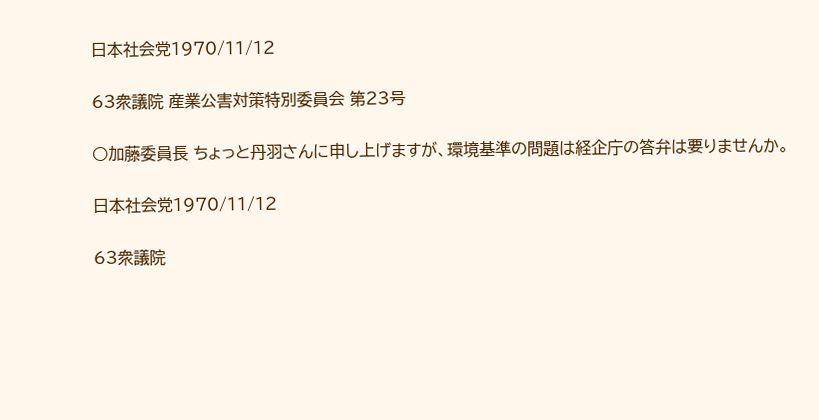日本社会党1970/11/12

63衆議院 産業公害対策特別委員会 第23号

○加藤委員長 ちょっと丹羽さんに申し上げますが、環境基準の問題は経企庁の答弁は要りませんか。

日本社会党1970/11/12

63衆議院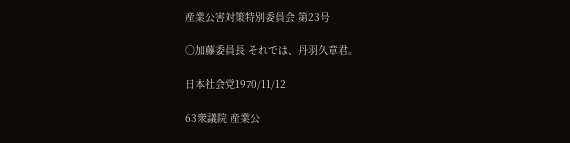産業公害対策特別委員会 第23号

○加藤委員長 それでは、丹羽久章君。

日本社会党1970/11/12

63衆議院 産業公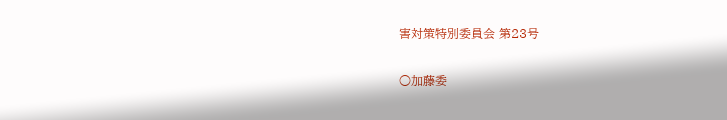害対策特別委員会 第23号

○加藤委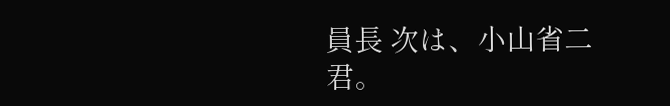員長 次は、小山省二君。